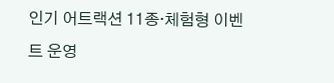인기 어트랙션 11종·체험형 이벤트 운영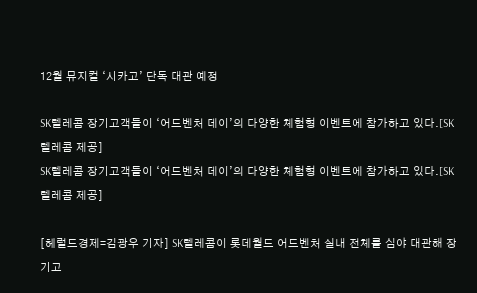12월 뮤지컬 ‘시카고’ 단독 대관 예정

SK텔레콤 장기고객들이 ‘어드벤처 데이’의 다양한 체험형 이벤트에 참가하고 있다.[SK텔레콤 제공]
SK텔레콤 장기고객들이 ‘어드벤처 데이’의 다양한 체험형 이벤트에 참가하고 있다.[SK텔레콤 제공]

[헤럴드경제=김광우 기자] SK텔레콤이 롯데월드 어드벤처 실내 전체를 심야 대관해 장기고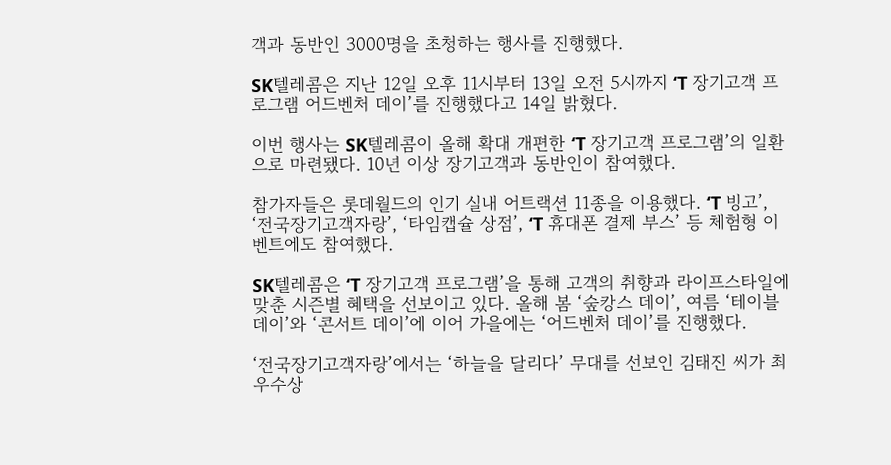객과 동반인 3000명을 초청하는 행사를 진행했다.

SK텔레콤은 지난 12일 오후 11시부터 13일 오전 5시까지 ‘T 장기고객 프로그램 어드벤처 데이’를 진행했다고 14일 밝혔다.

이번 행사는 SK텔레콤이 올해 확대 개편한 ‘T 장기고객 프로그램’의 일환으로 마련됐다. 10년 이상 장기고객과 동반인이 참여했다.

참가자들은 롯데월드의 인기 실내 어트랙션 11종을 이용했다. ‘T 빙고’, ‘전국장기고객자랑’, ‘타임캡슐 상점’, ‘T 휴대폰 결제 부스’ 등 체험형 이벤트에도 참여했다.

SK텔레콤은 ‘T 장기고객 프로그램’을 통해 고객의 취향과 라이프스타일에 맞춘 시즌별 혜택을 선보이고 있다. 올해 봄 ‘숲캉스 데이’, 여름 ‘테이블 데이’와 ‘콘서트 데이’에 이어 가을에는 ‘어드벤처 데이’를 진행했다.

‘전국장기고객자랑’에서는 ‘하늘을 달리다’ 무대를 선보인 김태진 씨가 최우수상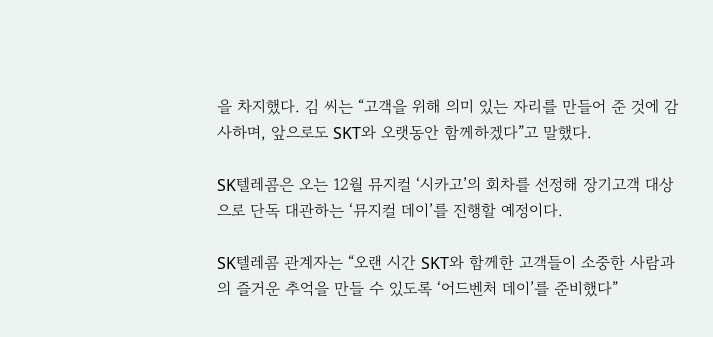을 차지했다. 김 씨는 “고객을 위해 의미 있는 자리를 만들어 준 것에 감사하며, 앞으로도 SKT와 오랫동안 함께하겠다”고 말했다.

SK텔레콤은 오는 12월 뮤지컬 ‘시카고’의 회차를 선정해 장기고객 대상으로 단독 대관하는 ‘뮤지컬 데이’를 진행할 예정이다.

SK텔레콤 관계자는 “오랜 시간 SKT와 함께한 고객들이 소중한 사람과의 즐거운 추억을 만들 수 있도록 ‘어드벤처 데이’를 준비했다”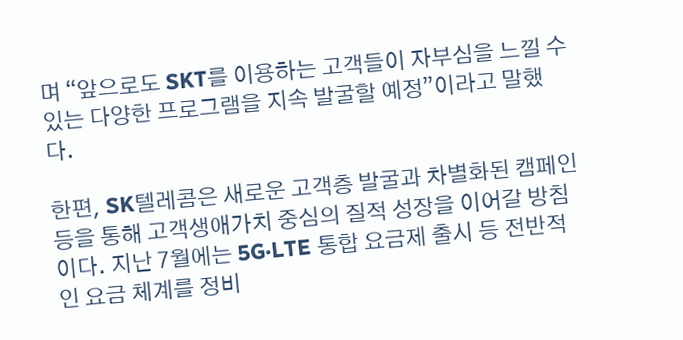며 “앞으로도 SKT를 이용하는 고객들이 자부심을 느낄 수 있는 다양한 프로그램을 지속 발굴할 예정”이라고 말했다.

한편, SK텔레콤은 새로운 고객층 발굴과 차별화된 캠페인 등을 통해 고객생애가치 중심의 질적 성장을 이어갈 방침이다. 지난 7월에는 5G·LTE 통합 요금제 출시 등 전반적인 요금 체계를 정비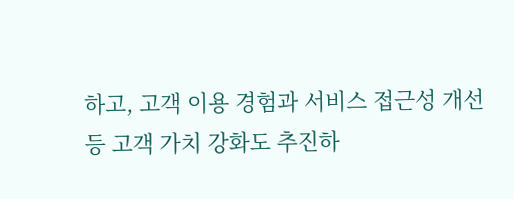하고, 고객 이용 경험과 서비스 접근성 개선 등 고객 가치 강화도 추진하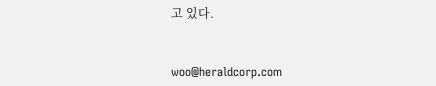고 있다.


woo@heraldcorp.com